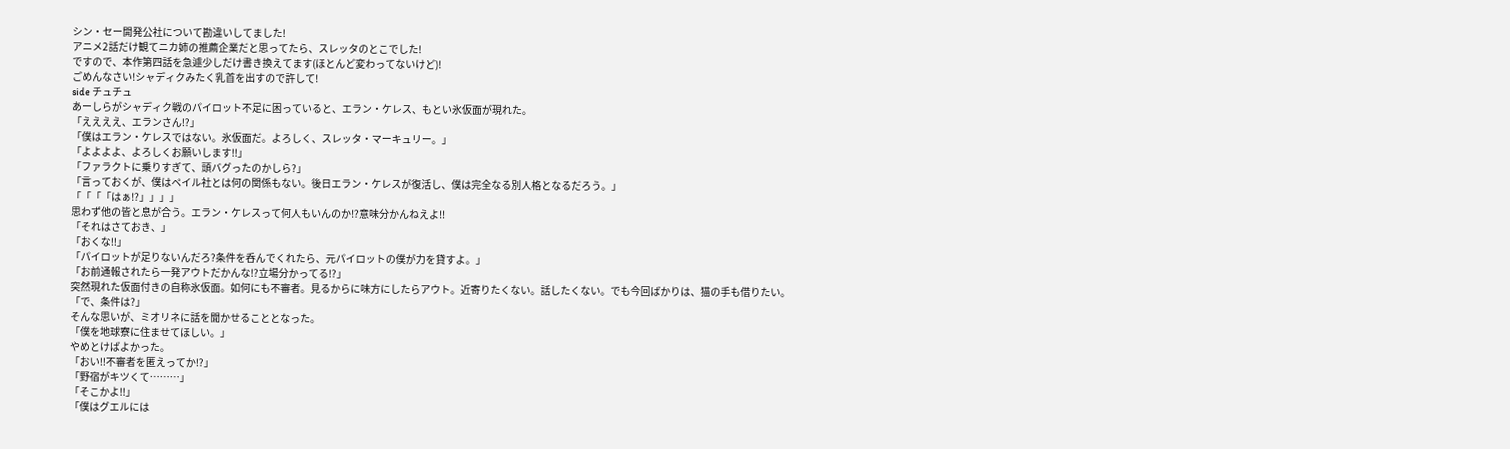シン・セー開発公社について勘違いしてました!
アニメ2話だけ観てニカ姉の推薦企業だと思ってたら、スレッタのとこでした!
ですので、本作第四話を急遽少しだけ書き換えてます(ほとんど変わってないけど)!
ごめんなさい!シャディクみたく乳首を出すので許して!
side チュチュ
あーしらがシャディク戦のパイロット不足に困っていると、エラン・ケレス、もとい氷仮面が現れた。
「ええええ、エランさん⁉」
「僕はエラン・ケレスではない。氷仮面だ。よろしく、スレッタ・マーキュリー。」
「よよよよ、よろしくお願いします‼」
「ファラクトに乗りすぎて、頭バグったのかしら?」
「言っておくが、僕はペイル社とは何の関係もない。後日エラン・ケレスが復活し、僕は完全なる別人格となるだろう。」
「「「「はぁ⁉」」」」
思わず他の皆と息が合う。エラン・ケレスって何人もいんのか⁉意味分かんねえよ‼
「それはさておき、」
「おくな‼」
「パイロットが足りないんだろ?条件を呑んでくれたら、元パイロットの僕が力を貸すよ。」
「お前通報されたら一発アウトだかんな⁉立場分かってる⁉」
突然現れた仮面付きの自称氷仮面。如何にも不審者。見るからに味方にしたらアウト。近寄りたくない。話したくない。でも今回ばかりは、猫の手も借りたい。
「で、条件は?」
そんな思いが、ミオリネに話を聞かせることとなった。
「僕を地球寮に住ませてほしい。」
やめとけばよかった。
「おい‼不審者を匿えってか⁉」
「野宿がキツくて………」
「そこかよ‼」
「僕はグエルには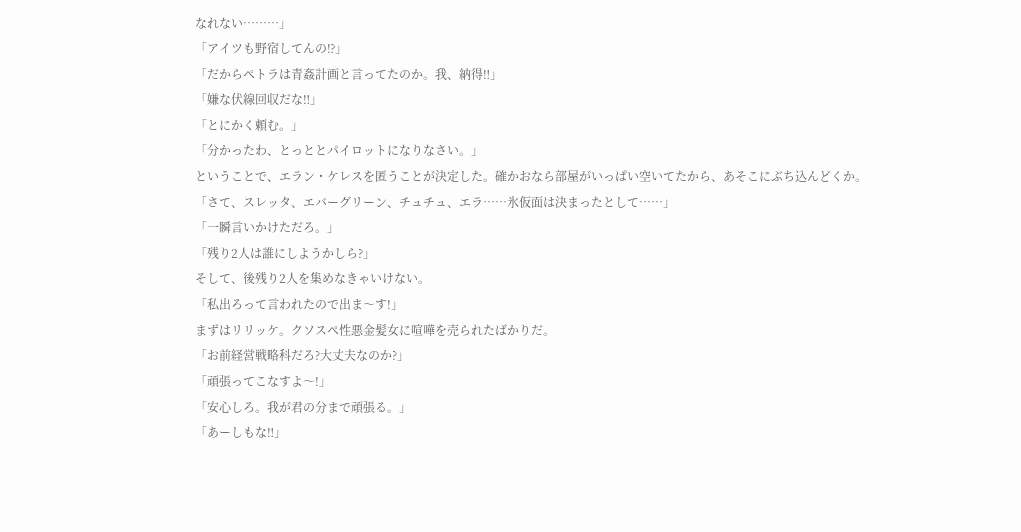なれない………」
「アイツも野宿してんの⁉」
「だからペトラは青姦計画と言ってたのか。我、納得‼」
「嫌な伏線回収だな‼」
「とにかく頼む。」
「分かったわ、とっととパイロットになりなさい。」
ということで、エラン・ケレスを匿うことが決定した。確かおなら部屋がいっぱい空いてたから、あそこにぶち込んどくか。
「さて、スレッタ、エバーグリーン、チュチュ、エラ……氷仮面は決まったとして……」
「一瞬言いかけただろ。」
「残り2人は誰にしようかしら?」
そして、後残り2人を集めなきゃいけない。
「私出ろって言われたので出ま〜す!」
まずはリリッケ。クソスペ性悪金髪女に喧嘩を売られたばかりだ。
「お前経営戦略科だろ?大丈夫なのか?」
「頑張ってこなすよ〜!」
「安心しろ。我が君の分まで頑張る。」
「あーしもな‼」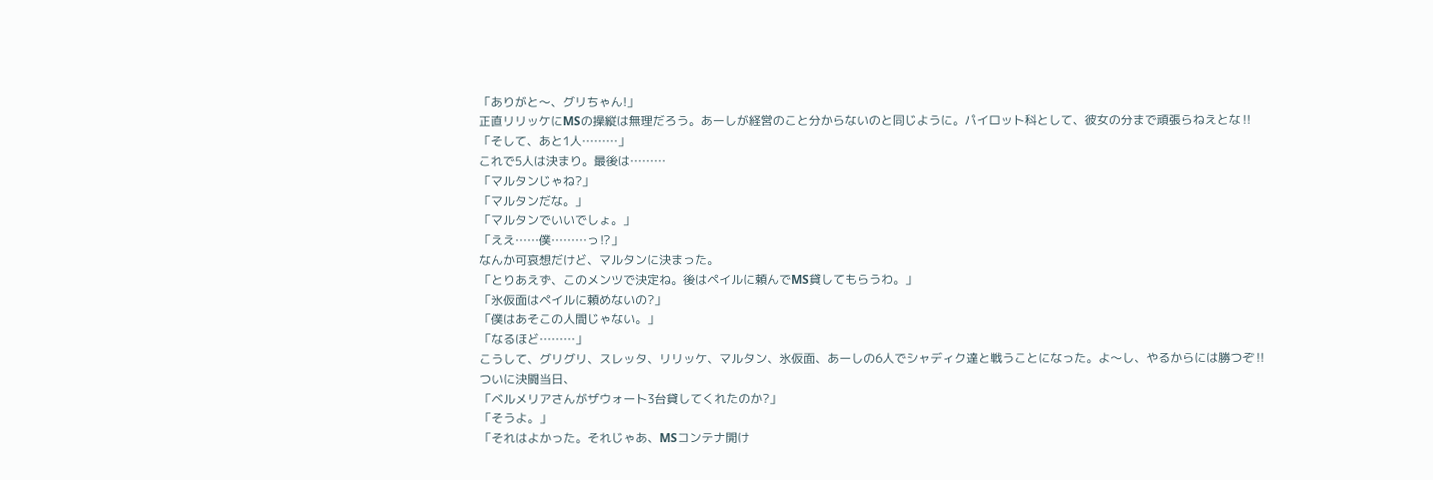「ありがと〜、グリちゃん!」
正直リリッケにMSの操縦は無理だろう。あーしが経営のこと分からないのと同じように。パイロット科として、彼女の分まで頑張らねえとな‼
「そして、あと1人………」
これで5人は決まり。最後は………
「マルタンじゃね?」
「マルタンだな。」
「マルタンでいいでしょ。」
「ええ……僕………っ⁉」
なんか可哀想だけど、マルタンに決まった。
「とりあえず、このメンツで決定ね。後はペイルに頼んでMS貸してもらうわ。」
「氷仮面はペイルに頼めないの?」
「僕はあそこの人間じゃない。」
「なるほど………」
こうして、グリグリ、スレッタ、リリッケ、マルタン、氷仮面、あーしの6人でシャディク達と戦うことになった。よ〜し、やるからには勝つぞ‼
ついに決闘当日、
「ベルメリアさんがザウォート3台貸してくれたのか?」
「そうよ。」
「それはよかった。それじゃあ、MSコンテナ開け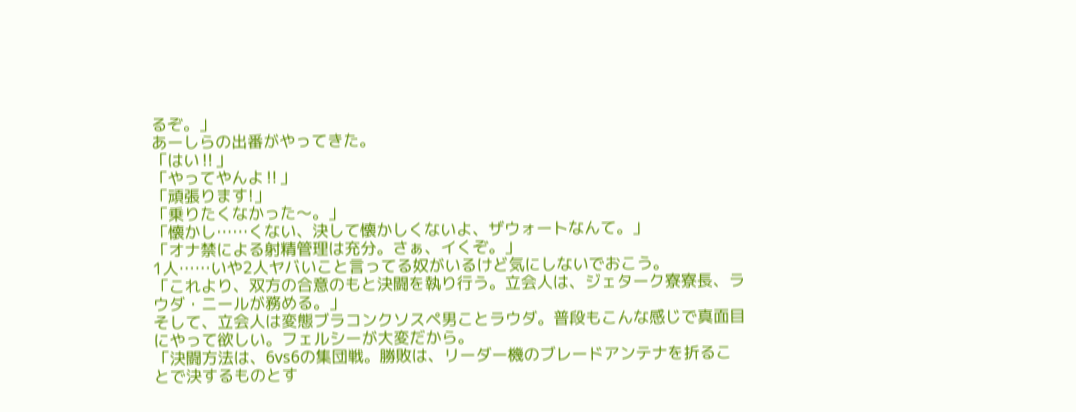るぞ。」
あーしらの出番がやってきた。
「はい‼」
「やってやんよ‼」
「頑張ります!」
「乗りたくなかった〜。」
「懐かし……くない、決して懐かしくないよ、ザウォートなんて。」
「オナ禁による射精管理は充分。さぁ、イくぞ。」
1人……いや2人ヤバいこと言ってる奴がいるけど気にしないでおこう。
「これより、双方の合意のもと決闘を執り行う。立会人は、ジェターク寮寮長、ラウダ・ニールが務める。」
そして、立会人は変態ブラコンクソスペ男ことラウダ。普段もこんな感じで真面目にやって欲しい。フェルシーが大変だから。
「決闘方法は、6vs6の集団戦。勝敗は、リーダー機のブレードアンテナを折ることで決するものとす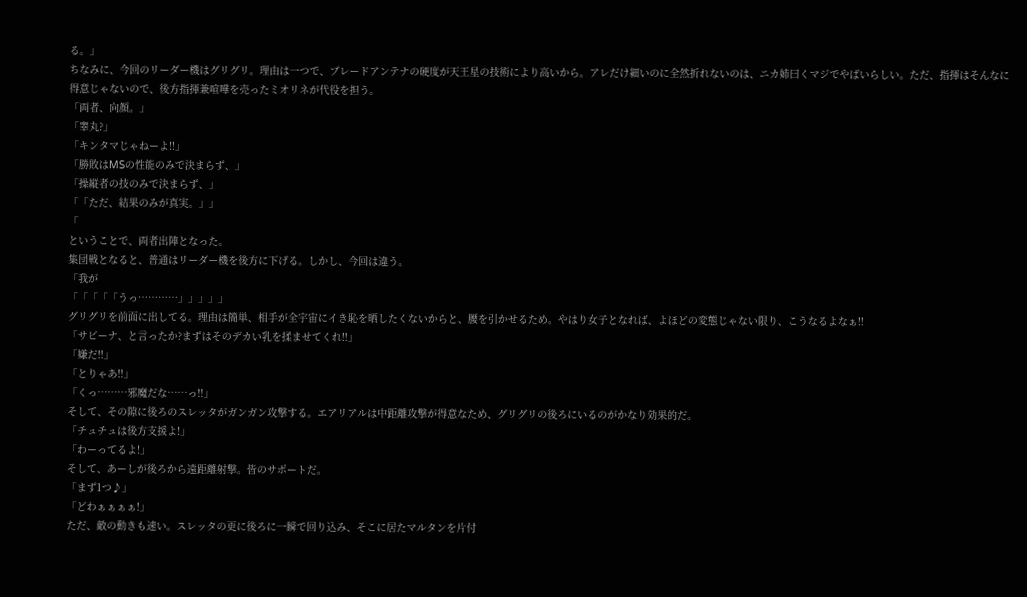る。」
ちなみに、今回のリーダー機はグリグリ。理由は一つで、ブレードアンテナの硬度が天王星の技術により高いから。アレだけ細いのに全然折れないのは、ニカ姉曰くマジでやばいらしい。ただ、指揮はそんなに得意じゃないので、後方指揮兼喧嘩を売ったミオリネが代役を担う。
「両者、向顔。」
「睾丸?」
「キンタマじゃねーよ‼」
「勝敗はMSの性能のみで決まらず、」
「操縦者の技のみで決まらず、」
「「ただ、結果のみが真実。」」
「
ということで、両者出陣となった。
集団戦となると、普通はリーダー機を後方に下げる。しかし、今回は違う。
「我が
「「「「「うっ…………」」」」」
グリグリを前面に出してる。理由は簡単、相手が全宇宙にイき恥を晒したくないからと、腰を引かせるため。やはり女子となれば、よほどの変態じゃない限り、こうなるよなぁ‼
「サビーナ、と言ったか?まずはそのデカい乳を揉ませてくれ‼」
「嫌だ‼」
「とりゃあ‼」
「くっ………邪魔だな……っ‼」
そして、その隙に後ろのスレッタがガンガン攻撃する。エアリアルは中距離攻撃が得意なため、グリグリの後ろにいるのがかなり効果的だ。
「チュチュは後方支援よ!」
「わーってるよ!」
そして、あーしが後ろから遠距離射撃。皆のサポートだ。
「まず1つ♪」
「どわぁぁぁぁ!」
ただ、敵の動きも速い。スレッタの更に後ろに一瞬で回り込み、そこに居たマルタンを片付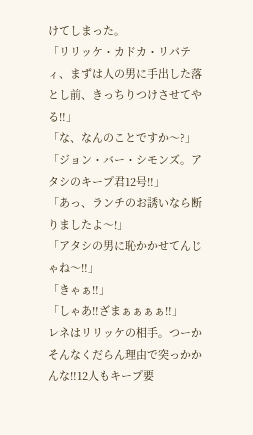けてしまった。
「リリッケ・カドカ・リパティ、まずは人の男に手出した落とし前、きっちりつけさせてやる‼」
「な、なんのことですか〜?」
「ジョン・バー・シモンズ。アタシのキープ君12号‼」
「あっ、ランチのお誘いなら断りましたよ〜!」
「アタシの男に恥かかせてんじゃね〜‼」
「きゃぁ‼」
「しゃあ‼ざまぁぁぁぁ‼」
レネはリリッケの相手。つーかそんなくだらん理由で突っかかんな‼12人もキープ要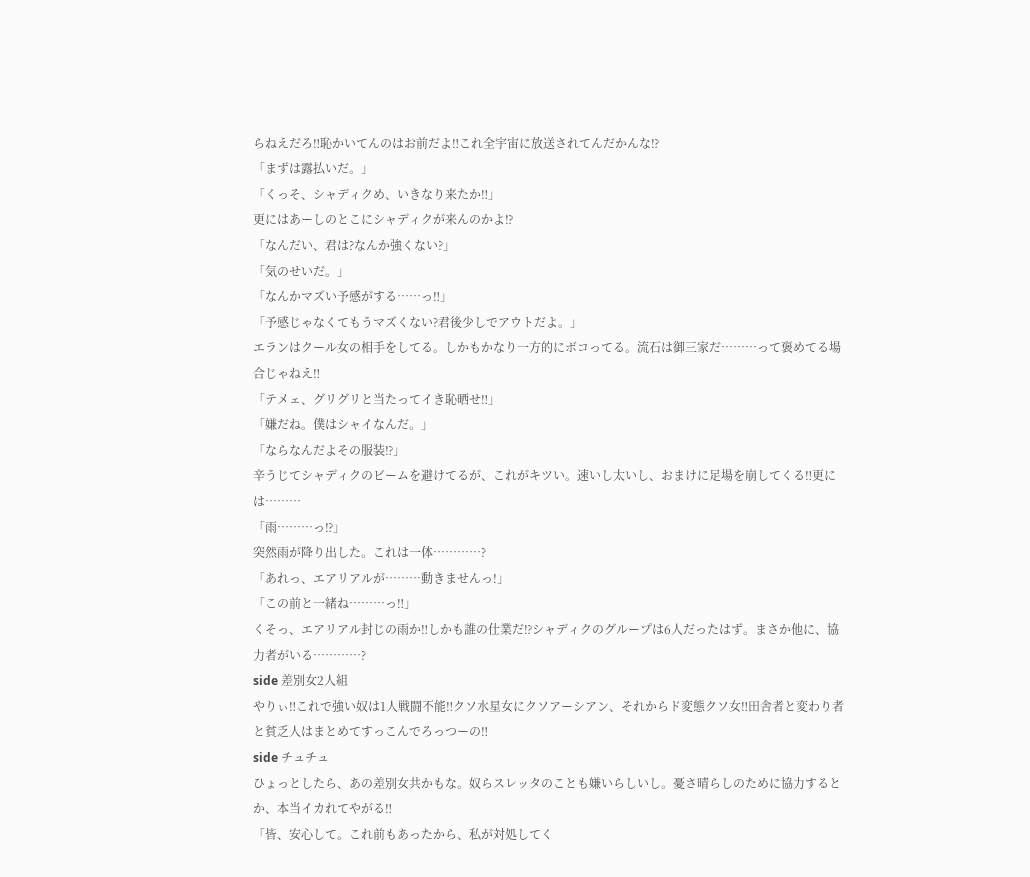らねえだろ‼恥かいてんのはお前だよ‼これ全宇宙に放送されてんだかんな⁉
「まずは露払いだ。」
「くっそ、シャディクめ、いきなり来たか‼」
更にはあーしのとこにシャディクが来んのかよ⁉
「なんだい、君は?なんか強くない?」
「気のせいだ。」
「なんかマズい予感がする……っ‼」
「予感じゃなくてもうマズくない?君後少しでアウトだよ。」
エランはクール女の相手をしてる。しかもかなり一方的にボコってる。流石は御三家だ………って褒めてる場合じゃねえ‼
「テメェ、グリグリと当たってイき恥晒せ‼」
「嫌だね。僕はシャイなんだ。」
「ならなんだよその服装⁉」
辛うじてシャディクのビームを避けてるが、これがキツい。速いし太いし、おまけに足場を崩してくる‼更には………
「雨………っ⁉」
突然雨が降り出した。これは一体…………?
「あれっ、エアリアルが………動きませんっ!」
「この前と一緒ね………っ‼」
くそっ、エアリアル封じの雨か‼しかも誰の仕業だ⁉シャディクのグループは6人だったはず。まさか他に、協力者がいる…………?
side 差別女2人組
やりぃ‼これで強い奴は1人戦闘不能‼クソ水星女にクソアーシアン、それからド変態クソ女‼田舎者と変わり者と貧乏人はまとめてすっこんでろっつーの‼
side チュチュ
ひょっとしたら、あの差別女共かもな。奴らスレッタのことも嫌いらしいし。憂さ晴らしのために協力するとか、本当イカれてやがる‼
「皆、安心して。これ前もあったから、私が対処してく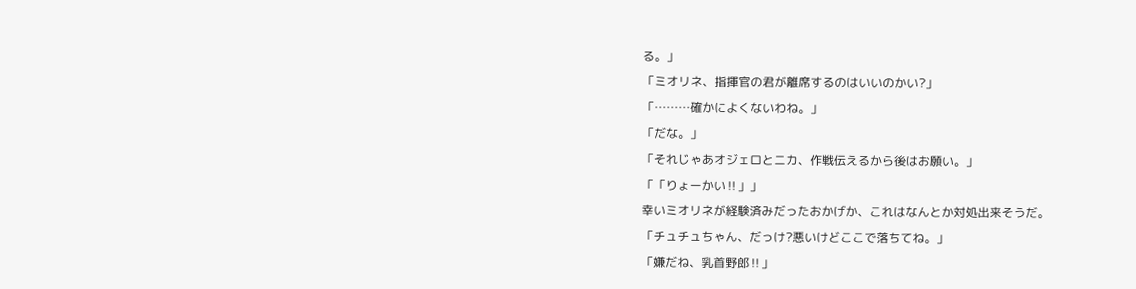る。」
「ミオリネ、指揮官の君が離席するのはいいのかい?」
「………確かによくないわね。」
「だな。」
「それじゃあオジェロとニカ、作戦伝えるから後はお願い。」
「「りょーかい‼」」
幸いミオリネが経験済みだったおかげか、これはなんとか対処出来そうだ。
「チュチュちゃん、だっけ?悪いけどここで落ちてね。」
「嫌だね、乳首野郎‼」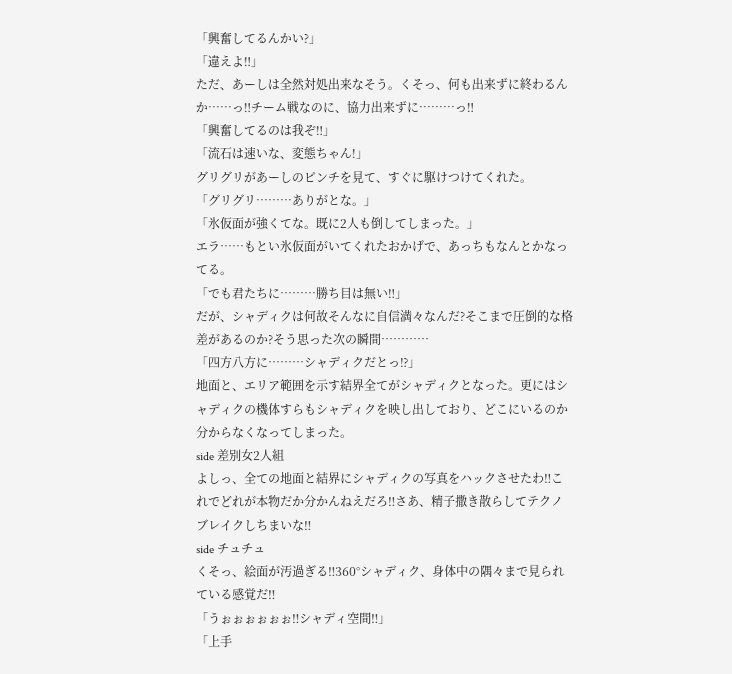「興奮してるんかい?」
「違えよ‼」
ただ、あーしは全然対処出来なそう。くそっ、何も出来ずに終わるんか……っ‼チーム戦なのに、協力出来ずに………っ‼
「興奮してるのは我ぞ‼」
「流石は速いな、変態ちゃん!」
グリグリがあーしのピンチを見て、すぐに駆けつけてくれた。
「グリグリ………ありがとな。」
「氷仮面が強くてな。既に2人も倒してしまった。」
エラ……もとい氷仮面がいてくれたおかげで、あっちもなんとかなってる。
「でも君たちに………勝ち目は無い‼」
だが、シャディクは何故そんなに自信満々なんだ?そこまで圧倒的な格差があるのか?そう思った次の瞬間…………
「四方八方に………シャディクだとっ⁉」
地面と、エリア範囲を示す結界全てがシャディクとなった。更にはシャディクの機体すらもシャディクを映し出しており、どこにいるのか分からなくなってしまった。
side 差別女2人組
よしっ、全ての地面と結界にシャディクの写真をハックさせたわ‼これでどれが本物だか分かんねえだろ‼さあ、精子撒き散らしてテクノブレイクしちまいな‼
side チュチュ
くそっ、絵面が汚過ぎる‼360°シャディク、身体中の隅々まで見られている感覚だ‼
「うぉぉぉぉぉぉ‼シャディ空間‼」
「上手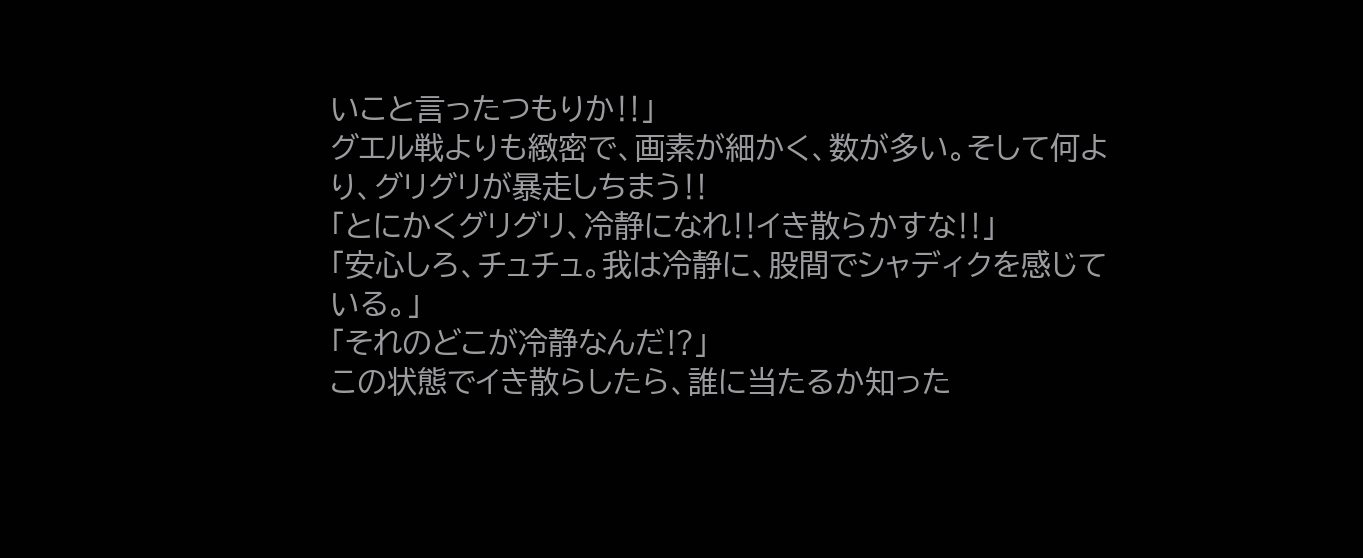いこと言ったつもりか‼」
グエル戦よりも緻密で、画素が細かく、数が多い。そして何より、グリグリが暴走しちまう‼
「とにかくグリグリ、冷静になれ‼イき散らかすな‼」
「安心しろ、チュチュ。我は冷静に、股間でシャディクを感じている。」
「それのどこが冷静なんだ⁉」
この状態でイき散らしたら、誰に当たるか知った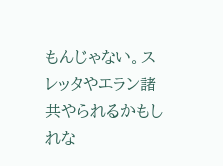もんじゃない。スレッタやエラン諸共やられるかもしれな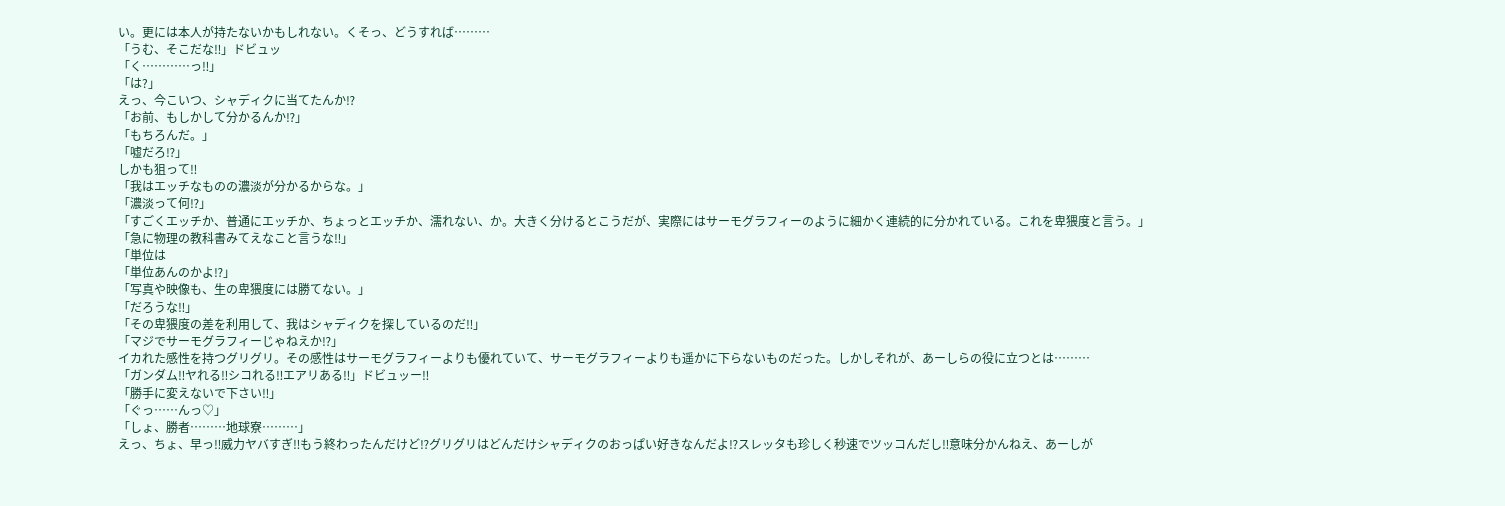い。更には本人が持たないかもしれない。くそっ、どうすれば………
「うむ、そこだな‼」ドビュッ
「く…………っ‼」
「は?」
えっ、今こいつ、シャディクに当てたんか⁉
「お前、もしかして分かるんか⁉」
「もちろんだ。」
「嘘だろ⁉」
しかも狙って‼
「我はエッチなものの濃淡が分かるからな。」
「濃淡って何⁉」
「すごくエッチか、普通にエッチか、ちょっとエッチか、濡れない、か。大きく分けるとこうだが、実際にはサーモグラフィーのように細かく連続的に分かれている。これを卑猥度と言う。」
「急に物理の教科書みてえなこと言うな‼」
「単位は
「単位あんのかよ⁉」
「写真や映像も、生の卑猥度には勝てない。」
「だろうな‼」
「その卑猥度の差を利用して、我はシャディクを探しているのだ‼」
「マジでサーモグラフィーじゃねえか⁉」
イカれた感性を持つグリグリ。その感性はサーモグラフィーよりも優れていて、サーモグラフィーよりも遥かに下らないものだった。しかしそれが、あーしらの役に立つとは………
「ガンダム‼ヤれる‼シコれる‼エアリある‼」ドビュッー‼
「勝手に変えないで下さい‼」
「ぐっ……んっ♡」
「しょ、勝者………地球寮………」
えっ、ちょ、早っ‼威力ヤバすぎ‼もう終わったんだけど⁉グリグリはどんだけシャディクのおっぱい好きなんだよ⁉スレッタも珍しく秒速でツッコんだし‼意味分かんねえ、あーしが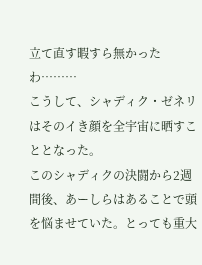立て直す暇すら無かったわ………
こうして、シャディク・ゼネリはそのイき顔を全宇宙に晒すこととなった。
このシャディクの決闘から2週間後、あーしらはあることで頭を悩ませていた。とっても重大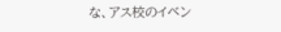な、アス校のイベン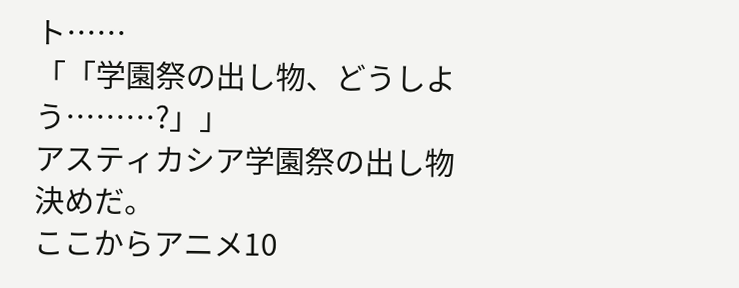ト……
「「学園祭の出し物、どうしよう………?」」
アスティカシア学園祭の出し物決めだ。
ここからアニメ10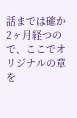話までは確か2ヶ月経つので、ここでオリジナルの章を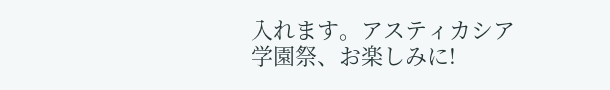入れます。アスティカシア学園祭、お楽しみに!